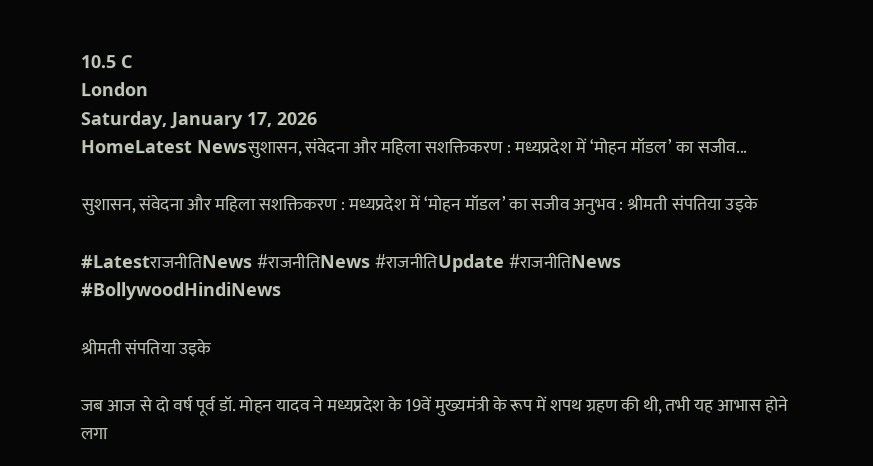10.5 C
London
Saturday, January 17, 2026
HomeLatest Newsसुशासन, संवेदना और महिला सशक्तिकरण : मध्यप्रदेश में ‘मोहन मॉडल’ का सजीव...

सुशासन, संवेदना और महिला सशक्तिकरण : मध्यप्रदेश में ‘मोहन मॉडल’ का सजीव अनुभव : श्रीमती संपतिया उइके

#LatestराजनीतिNews #राजनीतिNews #राजनीतिUpdate #राजनीतिNews #BollywoodHindiNews

श्रीमती संपतिया उइके

जब आज से दो वर्ष पूर्व डॉ. मोहन यादव ने मध्यप्रदेश के 19वें मुख्यमंत्री के रूप में शपथ ग्रहण की थी, तभी यह आभास होने लगा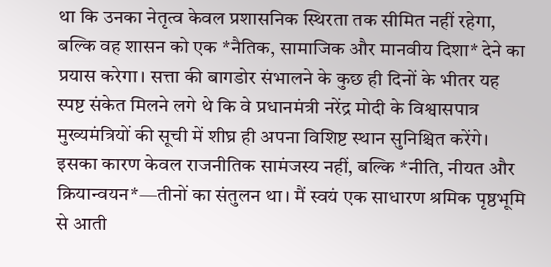था कि उनका नेतृत्व केवल प्रशासनिक स्थिरता तक सीमित नहीं रहेगा, बल्कि वह शासन को एक *नैतिक, सामाजिक और मानवीय दिशा* देने का प्रयास करेगा। सत्ता की बागडोर संभालने के कुछ ही दिनों के भीतर यह स्पष्ट संकेत मिलने लगे थे कि वे प्रधानमंत्री नरेंद्र मोदी के विश्वासपात्र मुख्यमंत्रियों की सूची में शीघ्र ही अपना विशिष्ट स्थान सुनिश्चित करेंगे। इसका कारण केवल राजनीतिक सामंजस्य नहीं, बल्कि *नीति, नीयत और क्रियान्वयन*—तीनों का संतुलन था। मैं स्वयं एक साधारण श्रमिक पृष्ठभूमि से आती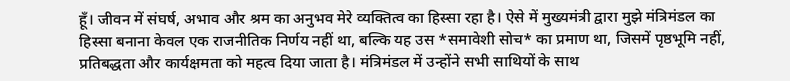हूँ। जीवन में संघर्ष, अभाव और श्रम का अनुभव मेरे व्यक्तित्व का हिस्सा रहा है। ऐसे में मुख्यमंत्री द्वारा मुझे मंत्रिमंडल का हिस्सा बनाना केवल एक राजनीतिक निर्णय नहीं था, बल्कि यह उस *समावेशी सोच* का प्रमाण था, जिसमें पृष्ठभूमि नहीं, प्रतिबद्धता और कार्यक्षमता को महत्व दिया जाता है। मंत्रिमंडल में उन्होंने सभी साथियों के साथ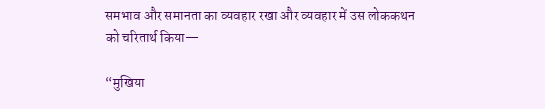समभाव और समानता का व्यवहार रखा और व्यवहार में उस लोककथन को चरितार्थ किया—

“मुखिया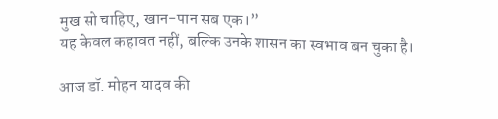मुख सो चाहिए, खान-पान सब एक।”
यह केवल कहावत नहीं, बल्कि उनके शासन का स्वभाव बन चुका है।

आज डॉ. मोहन यादव की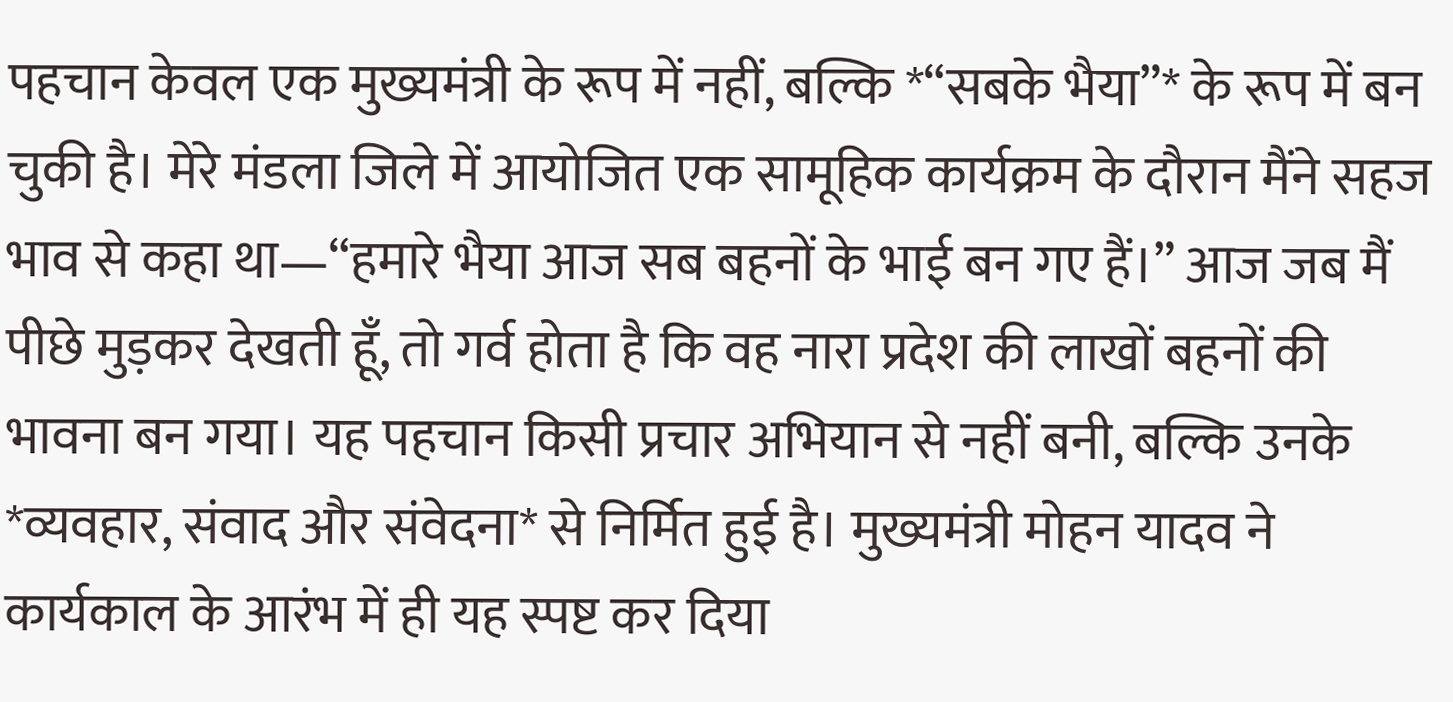पहचान केवल एक मुख्यमंत्री के रूप में नहीं, बल्कि *“सबके भैया”* के रूप में बन चुकी है। मेरे मंडला जिले में आयोजित एक सामूहिक कार्यक्रम के दौरान मैंने सहज भाव से कहा था—“हमारे भैया आज सब बहनों के भाई बन गए हैं।” आज जब मैं पीछे मुड़कर देखती हूँ, तो गर्व होता है कि वह नारा प्रदेश की लाखों बहनों की भावना बन गया। यह पहचान किसी प्रचार अभियान से नहीं बनी, बल्कि उनके *व्यवहार, संवाद और संवेदना* से निर्मित हुई है। मुख्यमंत्री मोहन यादव ने कार्यकाल के आरंभ में ही यह स्पष्ट कर दिया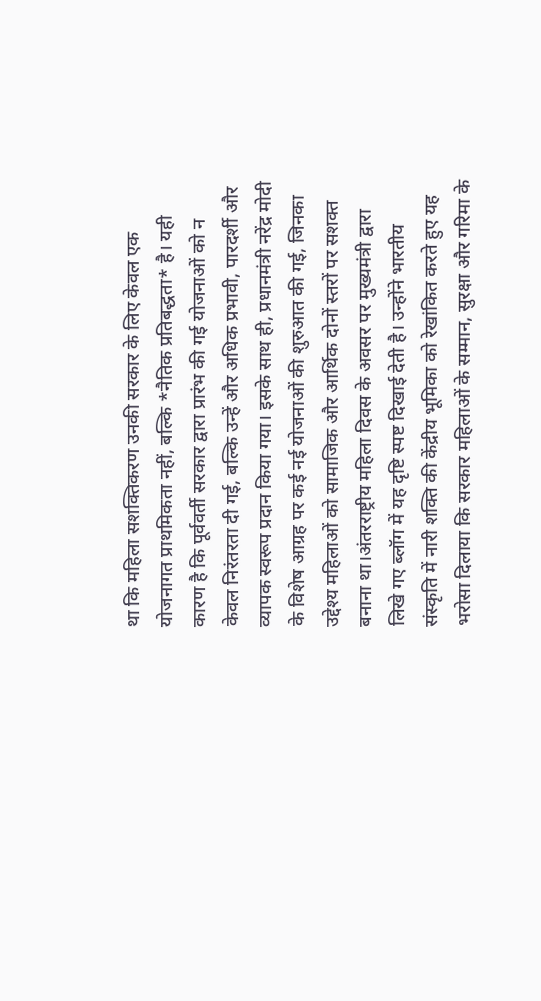था कि महिला सशक्तिकरण उनकी सरकार के लिए केवल एक योजनागत प्राथमिकता नहीं, बल्कि *नैतिक प्रतिबद्धता* है। यही कारण है कि पूर्ववर्ती सरकार द्वारा प्रारंभ की गई योजनाओं को न केवल निरंतरता दी गई, बल्कि उन्हें और अधिक प्रभावी, पारदर्शी और व्यापक स्वरूप प्रदान किया गया। इसके साथ ही, प्रधानमंत्री नरेंद्र मोदी के विशेष आग्रह पर कई नई योजनाओं की शुरुआत की गई, जिनका उद्देश्य महिलाओं को सामाजिक और आर्थिक दोनों स्तरों पर सशक्त बनाना था।अंतरराष्ट्रीय महिला दिवस के अवसर पर मुख्यमंत्री द्वारा लिखे गए ब्लॉग में यह दृष्टि स्पष्ट दिखाई देती है। उन्होंने भारतीय संस्कृति में नारी शक्ति की केंद्रीय भूमिका को रेखांकित करते हुए यह भरोसा दिलाया कि सरकार महिलाओं के सम्मान, सुरक्षा और गरिमा के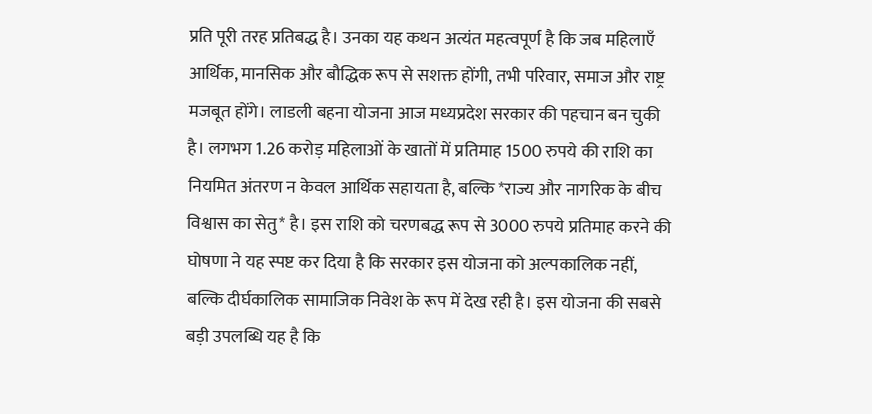प्रति पूरी तरह प्रतिबद्ध है। उनका यह कथन अत्यंत महत्वपूर्ण है कि जब महिलाएँ आर्थिक, मानसिक और बौद्धिक रूप से सशक्त होंगी, तभी परिवार, समाज और राष्ट्र मजबूत होंगे। लाडली बहना योजना आज मध्यप्रदेश सरकार की पहचान बन चुकी है। लगभग 1.26 करोड़ महिलाओं के खातों में प्रतिमाह 1500 रुपये की राशि का नियमित अंतरण न केवल आर्थिक सहायता है, बल्कि *राज्य और नागरिक के बीच विश्वास का सेतु* है। इस राशि को चरणबद्ध रूप से 3000 रुपये प्रतिमाह करने की घोषणा ने यह स्पष्ट कर दिया है कि सरकार इस योजना को अल्पकालिक नहीं, बल्कि दीर्घकालिक सामाजिक निवेश के रूप में देख रही है। इस योजना की सबसे बड़ी उपलब्धि यह है कि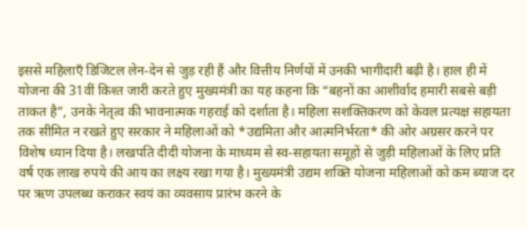इससे महिलाएँ डिजिटल लेन-देन से जुड़ रही हैं और वित्तीय निर्णयों में उनकी भागीदारी बढ़ी है। हाल ही में योजना की 31वीं किश्त जारी करते हुए मुख्यमंत्री का यह कहना कि “बहनों का आशीर्वाद हमारी सबसे बड़ी ताकत है”, उनके नेतृत्व की भावनात्मक गहराई को दर्शाता है। महिला सशक्तिकरण को केवल प्रत्यक्ष सहायता तक सीमित न रखते हुए सरकार ने महिलाओं को *उद्यमिता और आत्मनिर्भरता* की ओर अग्रसर करने पर विशेष ध्यान दिया है। लखपति दीदी योजना के माध्यम से स्व-सहायता समूहों से जुड़ी महिलाओं के लिए प्रति वर्ष एक लाख रुपये की आय का लक्ष्य रखा गया है। मुख्यमंत्री उद्यम शक्ति योजना महिलाओं को कम ब्याज दर पर ऋण उपलब्ध कराकर स्वयं का व्यवसाय प्रारंभ करने के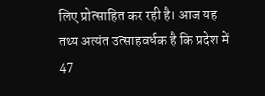लिए प्रोत्साहित कर रही है। आज यह तथ्य अत्यंत उत्साहवर्धक है कि प्रदेश में 47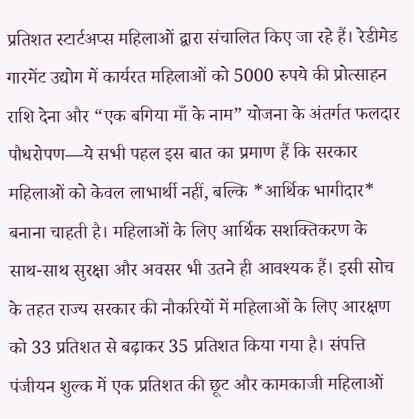प्रतिशत स्टार्टअप्स महिलाओं द्वारा संचालित किए जा रहे हैं। रेडीमेड गारमेंट उद्योग में कार्यरत महिलाओं को 5000 रुपये की प्रोत्साहन राशि देना और “एक बगिया माँ के नाम” योजना के अंतर्गत फलदार पौधरोपण—ये सभी पहल इस बात का प्रमाण हैं कि सरकार महिलाओं को केवल लाभार्थी नहीं, बल्कि *आर्थिक भागीदार* बनाना चाहती है। महिलाओं के लिए आर्थिक सशक्तिकरण के साथ-साथ सुरक्षा और अवसर भी उतने ही आवश्यक हैं। इसी सोच के तहत राज्य सरकार की नौकरियों में महिलाओं के लिए आरक्षण को 33 प्रतिशत से बढ़ाकर 35 प्रतिशत किया गया है। संपत्ति पंजीयन शुल्क में एक प्रतिशत की छूट और कामकाजी महिलाओं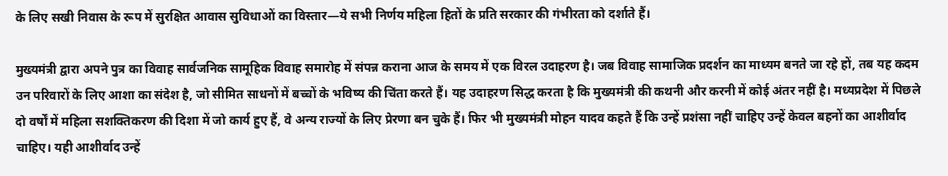के लिए सखी निवास के रूप में सुरक्षित आवास सुविधाओं का विस्तार—ये सभी निर्णय महिला हितों के प्रति सरकार की गंभीरता को दर्शाते हैं।

मुख्यमंत्री द्वारा अपने पुत्र का विवाह सार्वजनिक सामूहिक विवाह समारोह में संपन्न कराना आज के समय में एक विरल उदाहरण है। जब विवाह सामाजिक प्रदर्शन का माध्यम बनते जा रहे हों, तब यह कदम उन परिवारों के लिए आशा का संदेश है, जो सीमित साधनों में बच्चों के भविष्य की चिंता करते हैं। यह उदाहरण सिद्ध करता है कि मुख्यमंत्री की कथनी और करनी में कोई अंतर नहीं है। मध्यप्रदेश में पिछले दो वर्षों में महिला सशक्तिकरण की दिशा में जो कार्य हुए हैं, वे अन्य राज्यों के लिए प्रेरणा बन चुके हैं। फिर भी मुख्यमंत्री मोहन यादव कहते हैं कि उन्हें प्रशंसा नहीं चाहिए उन्हें केवल बहनों का आशीर्वाद चाहिए। यही आशीर्वाद उन्हें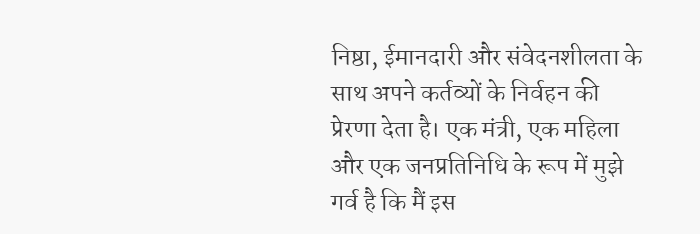निष्ठा, ईमानदारी और संवेदनशीलता के साथ अपने कर्तव्यों के निर्वहन की प्रेरणा देता है। एक मंत्री, एक महिला और एक जनप्रतिनिधि के रूप में मुझे गर्व है कि मैं इस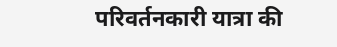परिवर्तनकारी यात्रा की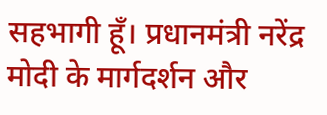सहभागी हूँ। प्रधानमंत्री नरेंद्र मोदी के मार्गदर्शन और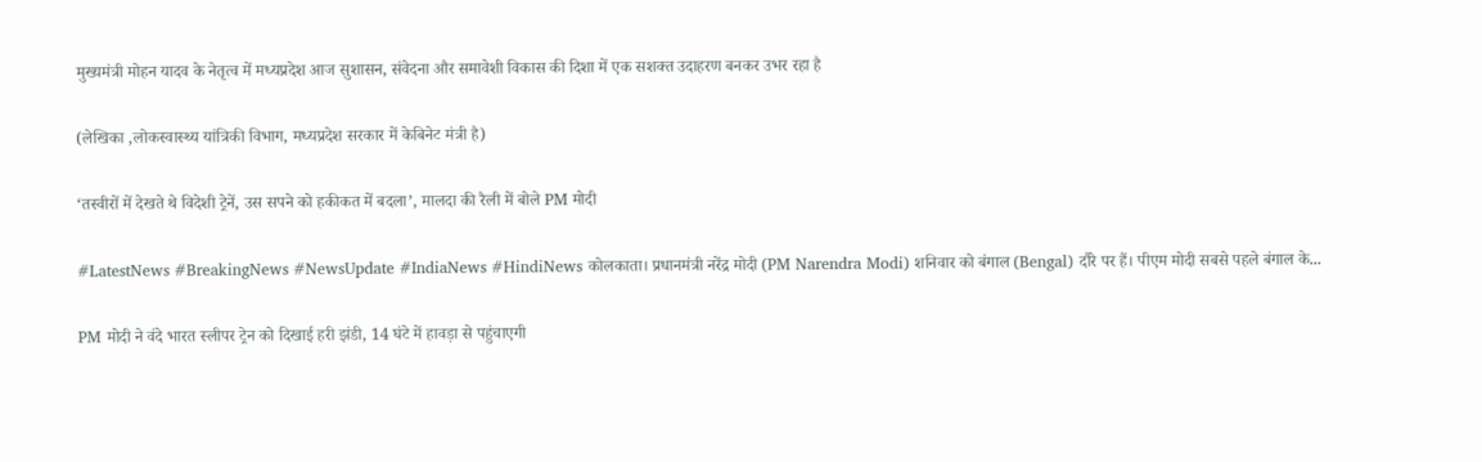मुख्यमंत्री मोहन यादव के नेतृत्व में मध्यप्रदेश आज सुशासन, संवेदना और समावेशी विकास की दिशा में एक सशक्त उदाहरण बनकर उभर रहा है

(लेखिका ,लोकस्वास्थ्य यांत्रिकी विभाग, मध्यप्रदेश सरकार में केबिनेट मंत्री है)

‘तस्वीरों में देखते थे विदेशी ट्रेनें, उस सपने को हकीकत में बदला’, मालदा की रैली में बोले PM मोदी

#LatestNews #BreakingNews #NewsUpdate #IndiaNews #HindiNews कोलकाता। प्रधानमंत्री नरेंद्र मोदी (PM Narendra Modi) शनिवार को बंगाल (Bengal) दौरे पर हैं। पीएम मोदी सबसे पहले बंगाल के...

PM मोदी ने वंदे भारत स्लीपर ट्रेन को दिखाई हरी झंडी, 14 घंटे में हावड़ा से पहुंचाएगी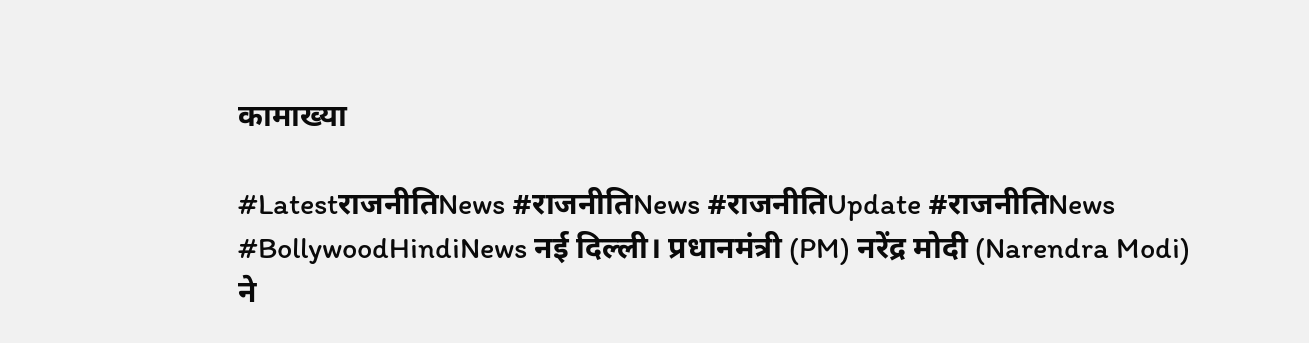कामाख्या

#LatestराजनीतिNews #राजनीतिNews #राजनीतिUpdate #राजनीतिNews #BollywoodHindiNews नई दिल्ली। प्रधानमंत्री (PM) नरेंद्र मोदी (Narendra Modi) ने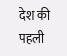देश की पहली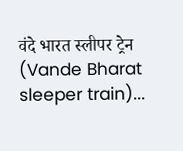वंदे भारत स्लीपर ट्रेन (Vande Bharat sleeper train)...